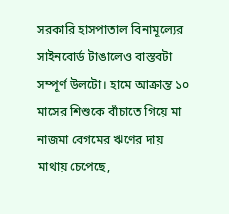সরকারি হাসপাতাল বিনামূল্যের সাইনবোর্ড টাঙালেও বাস্তবটা সম্পূর্ণ উলটো। হামে আক্রান্ত ১০ মাসের শিশুকে বাঁচাতে গিয়ে মা নাজমা বেগমের ঋণের দায় মাথায় চেপেছে,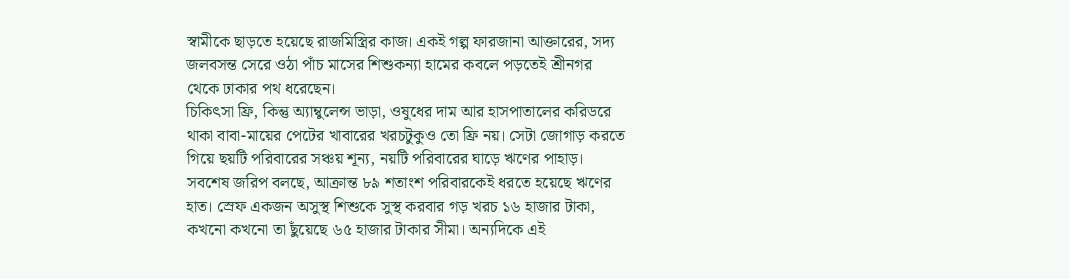স্বামীকে ছাড়তে হয়েছে রাজমিস্ত্রির কাজ। একই গল্প ফারজানা আক্তারের, সদ্য জলবসন্ত সেরে ওঠা পাঁচ মাসের শিশুকন্যা হামের কবলে পড়তেই শ্রীনগর থেকে ঢাকার পথ ধরেছেন।
চিকিৎসা ফ্রি, কিন্তু অ্যাম্বুলেন্স ভাড়া, ওষুধের দাম আর হাসপাতালের করিডরে থাকা বাবা-মায়ের পেটের খাবারের খরচটুকুও তো ফ্রি নয়। সেটা জোগাড় করতে গিয়ে ছয়টি পরিবারের সঞ্চয় শূন্য, নয়টি পরিবারের ঘাড়ে ঋণের পাহাড়।
সবশেষ জরিপ বলছে, আক্রান্ত ৮৯ শতাংশ পরিবারকেই ধরতে হয়েছে ঋণের হাত। স্রেফ একজন অসুস্থ শিশুকে সুস্থ করবার গড় খরচ ১৬ হাজার টাকা, কখনো কখনো তা ছুঁয়েছে ৬৫ হাজার টাকার সীমা। অন্যদিকে এই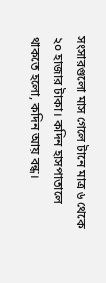সংসারগুলো মাস গেলে টানে মাত্র ৬ থেকে ২০ হাজার টাকা। কদিন হাসপাতালে থাকতে হলো, কদিন আয় বন্ধ।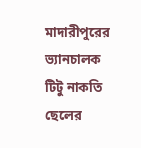মাদারীপুরের ভ্যানচালক টিটু নাকতি ছেলের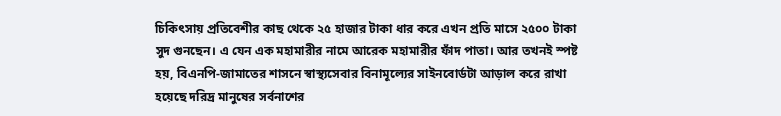চিকিৎসায় প্রতিবেশীর কাছ থেকে ২৫ হাজার টাকা ধার করে এখন প্রতি মাসে ২৫০০ টাকা সুদ গুনছেন। এ যেন এক মহামারীর নামে আরেক মহামারীর ফাঁদ পাতা। আর তখনই স্পষ্ট হয়, বিএনপি-জামাতের শাসনে স্বাস্থ্যসেবার বিনামূল্যের সাইনবোর্ডটা আড়াল করে রাখা হয়েছে দরিদ্র মানুষের সর্বনাশের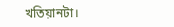খতিয়ানটা।